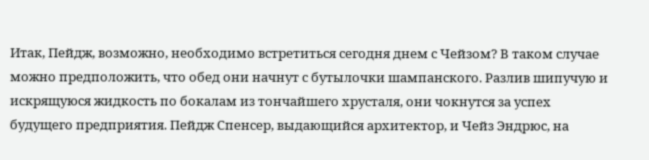Итак, Пейдж, возможно, необходимо встретиться сегодня днем с Чейзом? В таком случае можно предположить, что обед они начнут с бутылочки шампанского. Разлив шипучую и искрящуюся жидкость по бокалам из тончайшего хрусталя, они чокнутся за успех будущего предприятия. Пейдж Спенсер, выдающийся архитектор, и Чейз Эндрюс, на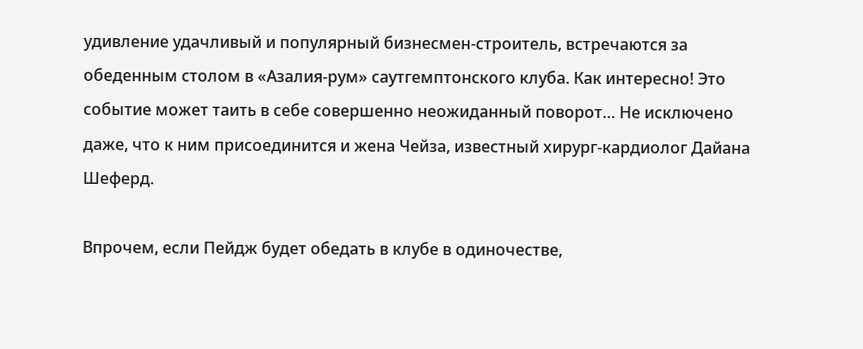удивление удачливый и популярный бизнесмен-строитель, встречаются за обеденным столом в «Азалия-рум» саутгемптонского клуба. Как интересно! Это событие может таить в себе совершенно неожиданный поворот… Не исключено даже, что к ним присоединится и жена Чейза, известный хирург-кардиолог Дайана Шеферд.

Впрочем, если Пейдж будет обедать в клубе в одиночестве,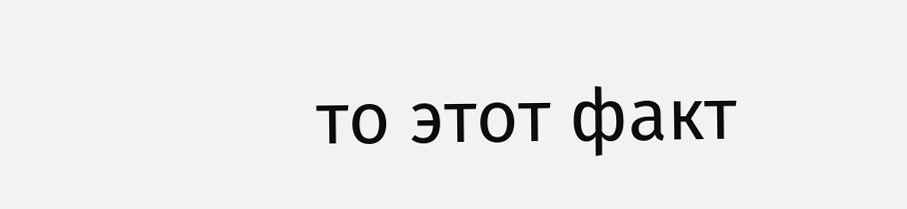то этот факт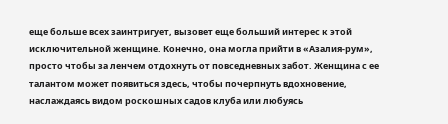еще больше всех заинтригует, вызовет еще больший интерес к этой исключительной женщине. Конечно, она могла прийти в «Азалия-рум», просто чтобы за ленчем отдохнуть от повседневных забот. Женщина с ее талантом может появиться здесь, чтобы почерпнуть вдохновение, наслаждаясь видом роскошных садов клуба или любуясь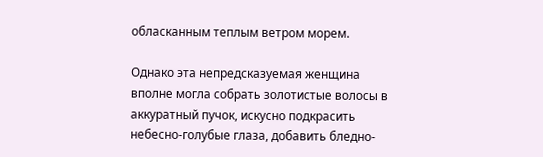обласканным теплым ветром морем.

Однако эта непредсказуемая женщина вполне могла собрать золотистые волосы в аккуратный пучок, искусно подкрасить небесно-голубые глаза, добавить бледно-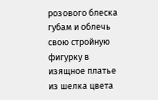розового блеска губам и облечь свою стройную фигурку в изящное платье из шелка цвета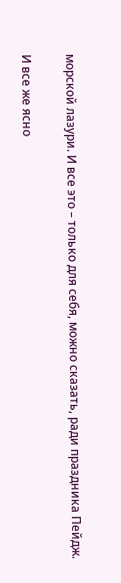морской лазури. И все это – только для себя, можно сказать, ради праздника Пейдж.

И все же ясно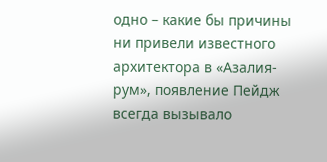одно – какие бы причины ни привели известного архитектора в «Азалия-рум», появление Пейдж всегда вызывало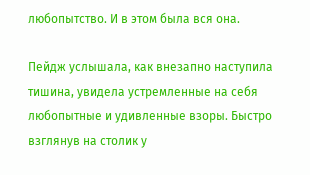любопытство. И в этом была вся она.

Пейдж услышала, как внезапно наступила тишина, увидела устремленные на себя любопытные и удивленные взоры. Быстро взглянув на столик у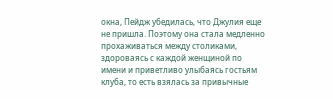окна, Пейдж убедилась, что Джулия еще не пришла. Поэтому она стала медленно прохаживаться между столиками, здороваясь с каждой женщиной по имени и приветливо улыбаясь гостьям клуба, то есть взялась за привычные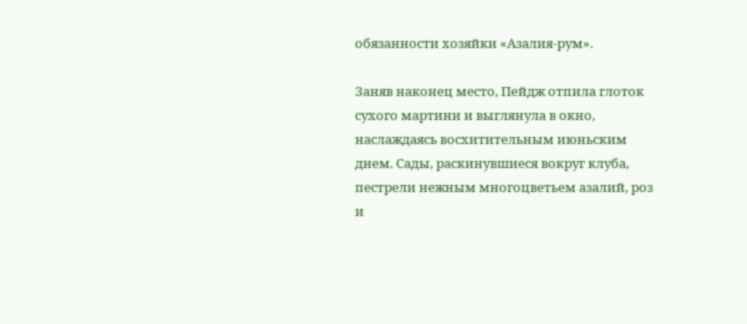обязанности хозяйки «Азалия-рум».

Заняв наконец место, Пейдж отпила глоток сухого мартини и выглянула в окно, наслаждаясь восхитительным июньским днем. Сады, раскинувшиеся вокруг клуба, пестрели нежным многоцветьем азалий, роз и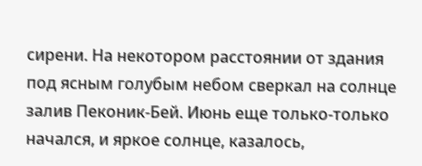сирени. На некотором расстоянии от здания под ясным голубым небом сверкал на солнце залив Пеконик-Бей. Июнь еще только-только начался, и яркое солнце, казалось,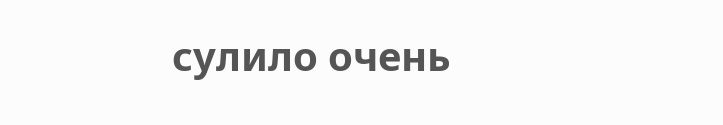сулило очень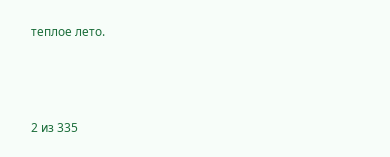теплое лето.



2 из 335